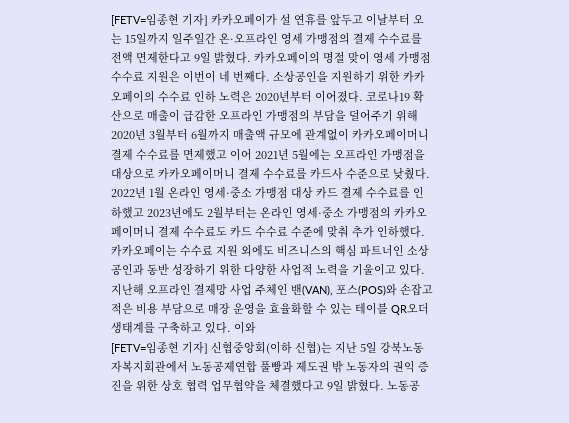[FETV=임종현 기자] 카카오페이가 설 연휴를 앞두고 이날부터 오는 15일까지 일주일간 온·오프라인 영세 가맹점의 결제 수수료를 전액 면제한다고 9일 밝혔다. 카카오페이의 명절 맞이 영세 가맹점 수수료 지원은 이번이 네 번째다. 소상공인을 지원하기 위한 카카오페이의 수수료 인하 노력은 2020년부터 이어졌다. 코로나19 확산으로 매출이 급감한 오프라인 가맹점의 부담을 덜어주기 위해 2020년 3월부터 6월까지 매출액 규모에 관계없이 카카오페이머니 결제 수수료를 면제했고 이어 2021년 5월에는 오프라인 가맹점을 대상으로 카카오페이머니 결제 수수료를 카드사 수준으로 낮췄다. 2022년 1월 온라인 영세·중소 가맹점 대상 카드 결제 수수료를 인하했고 2023년에도 2월부터는 온라인 영세·중소 가맹점의 카카오페이머니 결제 수수료도 카드 수수료 수준에 맞춰 추가 인하했다. 카카오페이는 수수료 지원 외에도 비즈니스의 핵심 파트너인 소상공인과 동반 성장하기 위한 다양한 사업적 노력을 기울이고 있다. 지난해 오프라인 결제망 사업 주체인 밴(VAN), 포스(POS)와 손잡고 적은 비용 부담으로 매장 운영을 효율화할 수 있는 테이블 QR오더 생태계를 구축하고 있다. 이와
[FETV=임종현 기자] 신협중앙회(이하 신협)는 지난 5일 강북노동자복지회관에서 노동공제연합 풀빵과 제도권 밖 노동자의 권익 증진을 위한 상호 협력 업무협약을 체결했다고 9일 밝혔다. 노동공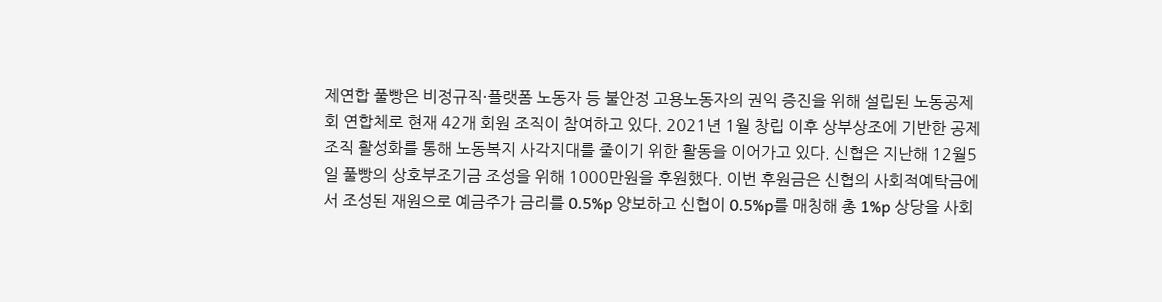제연합 풀빵은 비정규직·플랫폼 노동자 등 불안정 고용노동자의 권익 증진을 위해 설립된 노동공제회 연합체로 현재 42개 회원 조직이 참여하고 있다. 2021년 1월 창립 이후 상부상조에 기반한 공제조직 활성화를 통해 노동복지 사각지대를 줄이기 위한 활동을 이어가고 있다. 신협은 지난해 12월5일 풀빵의 상호부조기금 조성을 위해 1000만원을 후원했다. 이번 후원금은 신협의 사회적예탁금에서 조성된 재원으로 예금주가 금리를 0.5%p 양보하고 신협이 0.5%p를 매칭해 총 1%p 상당을 사회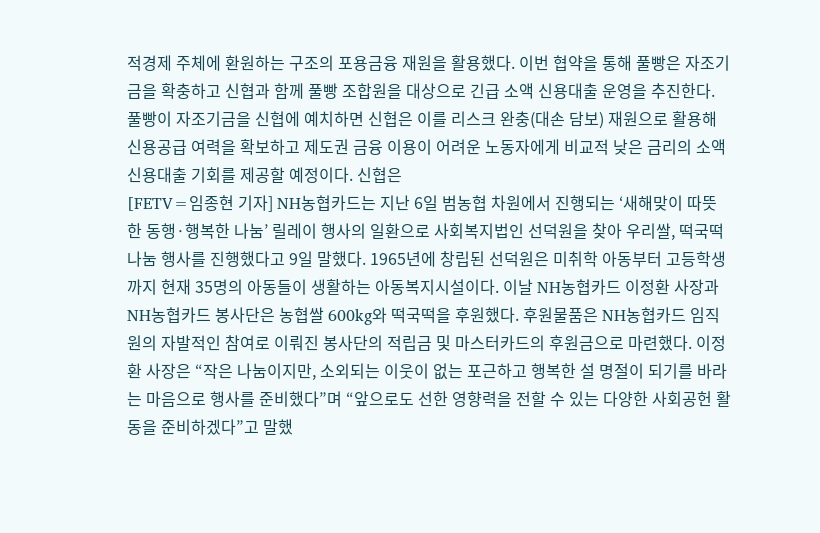적경제 주체에 환원하는 구조의 포용금융 재원을 활용했다. 이번 협약을 통해 풀빵은 자조기금을 확충하고 신협과 함께 풀빵 조합원을 대상으로 긴급 소액 신용대출 운영을 추진한다. 풀빵이 자조기금을 신협에 예치하면 신협은 이를 리스크 완충(대손 담보) 재원으로 활용해 신용공급 여력을 확보하고 제도권 금융 이용이 어려운 노동자에게 비교적 낮은 금리의 소액 신용대출 기회를 제공할 예정이다. 신협은
[FETV=임종현 기자] NH농협카드는 지난 6일 범농협 차원에서 진행되는 ‘새해맞이 따뜻한 동행·행복한 나눔’ 릴레이 행사의 일환으로 사회복지법인 선덕원을 찾아 우리쌀, 떡국떡 나눔 행사를 진행했다고 9일 말했다. 1965년에 창립된 선덕원은 미취학 아동부터 고등학생까지 현재 35명의 아동들이 생활하는 아동복지시설이다. 이날 NH농협카드 이정환 사장과 NH농협카드 봉사단은 농협쌀 600kg와 떡국떡을 후원했다. 후원물품은 NH농협카드 임직원의 자발적인 참여로 이뤄진 봉사단의 적립금 및 마스터카드의 후원금으로 마련했다. 이정환 사장은 “작은 나눔이지만, 소외되는 이웃이 없는 포근하고 행복한 설 명절이 되기를 바라는 마음으로 행사를 준비했다”며 “앞으로도 선한 영향력을 전할 수 있는 다양한 사회공헌 활동을 준비하겠다”고 말했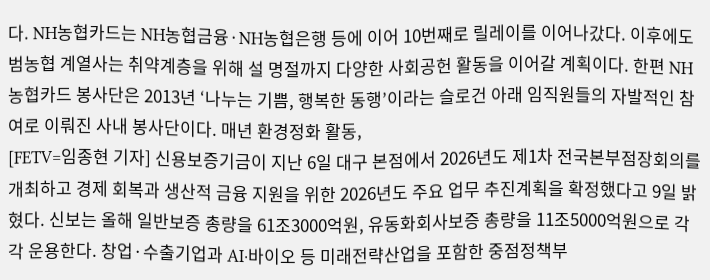다. NH농협카드는 NH농협금융·NH농협은행 등에 이어 10번째로 릴레이를 이어나갔다. 이후에도 범농협 계열사는 취약계층을 위해 설 명절까지 다양한 사회공헌 활동을 이어갈 계획이다. 한편 NH농협카드 봉사단은 2013년 ‘나누는 기쁨, 행복한 동행’이라는 슬로건 아래 임직원들의 자발적인 참여로 이뤄진 사내 봉사단이다. 매년 환경정화 활동,
[FETV=임종현 기자] 신용보증기금이 지난 6일 대구 본점에서 2026년도 제1차 전국본부점장회의를 개최하고 경제 회복과 생산적 금융 지원을 위한 2026년도 주요 업무 추진계획을 확정했다고 9일 밝혔다. 신보는 올해 일반보증 총량을 61조3000억원, 유동화회사보증 총량을 11조5000억원으로 각각 운용한다. 창업·수출기업과 AI·바이오 등 미래전략산업을 포함한 중점정책부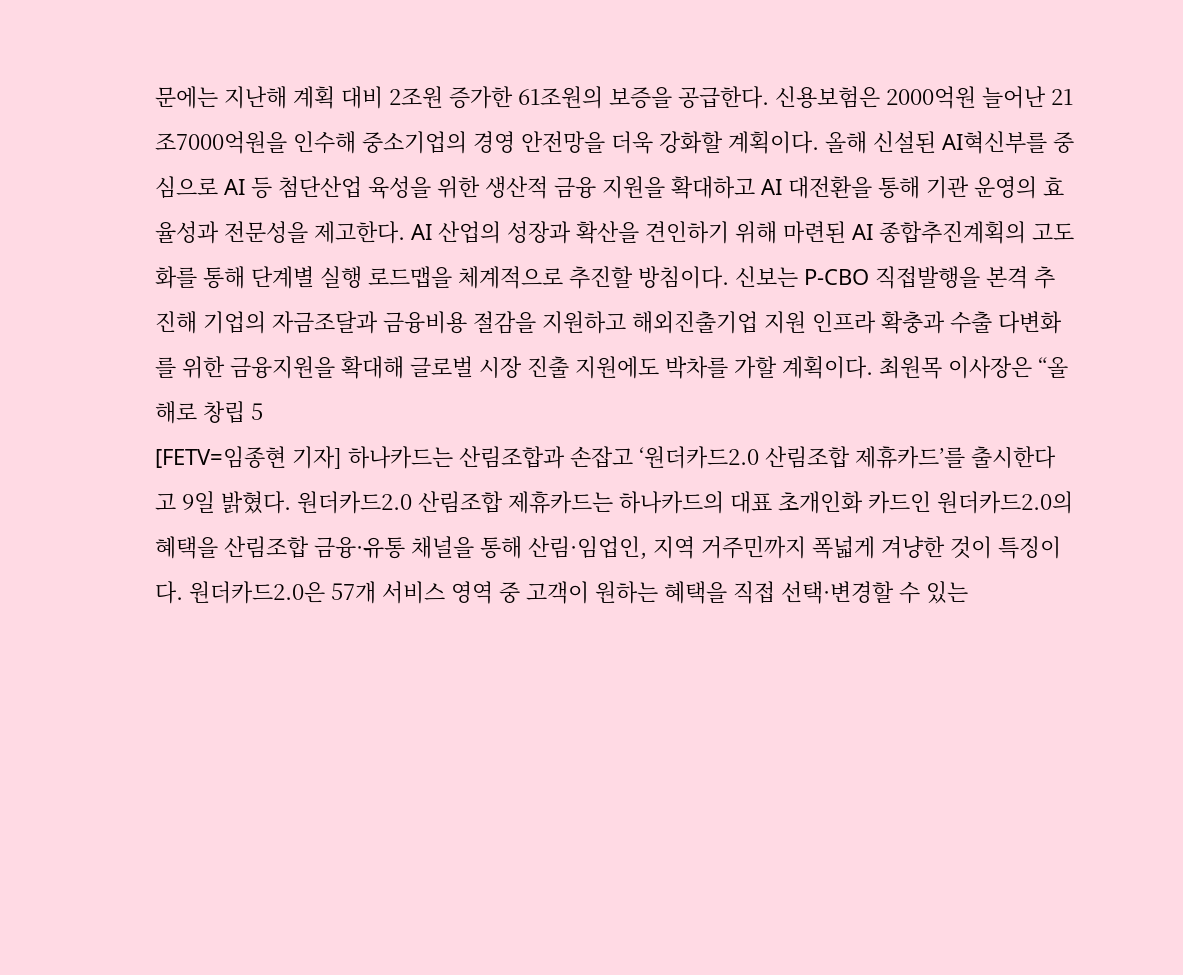문에는 지난해 계획 대비 2조원 증가한 61조원의 보증을 공급한다. 신용보험은 2000억원 늘어난 21조7000억원을 인수해 중소기업의 경영 안전망을 더욱 강화할 계획이다. 올해 신설된 AI혁신부를 중심으로 AI 등 첨단산업 육성을 위한 생산적 금융 지원을 확대하고 AI 대전환을 통해 기관 운영의 효율성과 전문성을 제고한다. AI 산업의 성장과 확산을 견인하기 위해 마련된 AI 종합추진계획의 고도화를 통해 단계별 실행 로드맵을 체계적으로 추진할 방침이다. 신보는 P-CBO 직접발행을 본격 추진해 기업의 자금조달과 금융비용 절감을 지원하고 해외진출기업 지원 인프라 확충과 수출 다변화를 위한 금융지원을 확대해 글로벌 시장 진출 지원에도 박차를 가할 계획이다. 최원목 이사장은 “올해로 창립 5
[FETV=임종현 기자] 하나카드는 산림조합과 손잡고 ‘원더카드2.0 산림조합 제휴카드’를 출시한다고 9일 밝혔다. 원더카드2.0 산림조합 제휴카드는 하나카드의 대표 초개인화 카드인 원더카드2.0의 혜택을 산림조합 금융·유통 채널을 통해 산림·임업인, 지역 거주민까지 폭넓게 겨냥한 것이 특징이다. 원더카드2.0은 57개 서비스 영역 중 고객이 원하는 혜택을 직접 선택·변경할 수 있는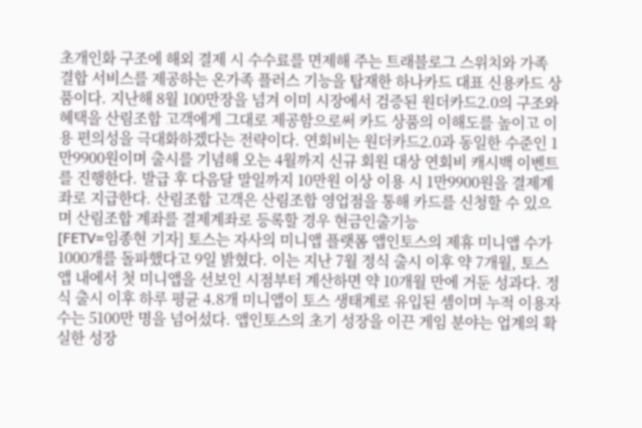초개인화 구조에 해외 결제 시 수수료를 면제해 주는 트래블로그 스위치와 가족 결합 서비스를 제공하는 온가족 플러스 기능을 탑재한 하나카드 대표 신용카드 상품이다. 지난해 8월 100만장을 넘겨 이미 시장에서 검증된 원더카드2.0의 구조와 혜택을 산림조합 고객에게 그대로 제공함으로써 카드 상품의 이해도를 높이고 이용 편의성을 극대화하겠다는 전략이다. 연회비는 원더카드2.0과 동일한 수준인 1만9900원이며 출시를 기념해 오는 4월까지 신규 회원 대상 연회비 캐시백 이벤트를 진행한다. 발급 후 다음달 말일까지 10만원 이상 이용 시 1만9900원을 결제계좌로 지급한다. 산림조합 고객은 산림조합 영업점을 통해 카드를 신청할 수 있으며 산림조합 계좌를 결제계좌로 등록할 경우 현금인출기능
[FETV=임종현 기자] 토스는 자사의 미니앱 플랫폼 앱인토스의 제휴 미니앱 수가 1000개를 돌파했다고 9일 밝혔다. 이는 지난 7월 정식 출시 이후 약 7개월, 토스 앱 내에서 첫 미니앱을 선보인 시점부터 계산하면 약 10개월 만에 거둔 성과다. 정식 출시 이후 하루 평균 4.8개 미니앱이 토스 생태계로 유입된 셈이며 누적 이용자 수는 5100만 명을 넘어섰다. 앱인토스의 초기 성장을 이끈 게임 분야는 업계의 확실한 성장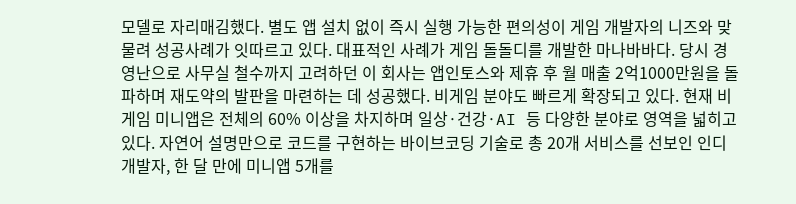모델로 자리매김했다. 별도 앱 설치 없이 즉시 실행 가능한 편의성이 게임 개발자의 니즈와 맞물려 성공사례가 잇따르고 있다. 대표적인 사례가 게임 돌돌디를 개발한 마나바바다. 당시 경영난으로 사무실 철수까지 고려하던 이 회사는 앱인토스와 제휴 후 월 매출 2억1000만원을 돌파하며 재도약의 발판을 마련하는 데 성공했다. 비게임 분야도 빠르게 확장되고 있다. 현재 비게임 미니앱은 전체의 60% 이상을 차지하며 일상·건강·AI 등 다양한 분야로 영역을 넓히고 있다. 자연어 설명만으로 코드를 구현하는 바이브코딩 기술로 총 20개 서비스를 선보인 인디 개발자, 한 달 만에 미니앱 5개를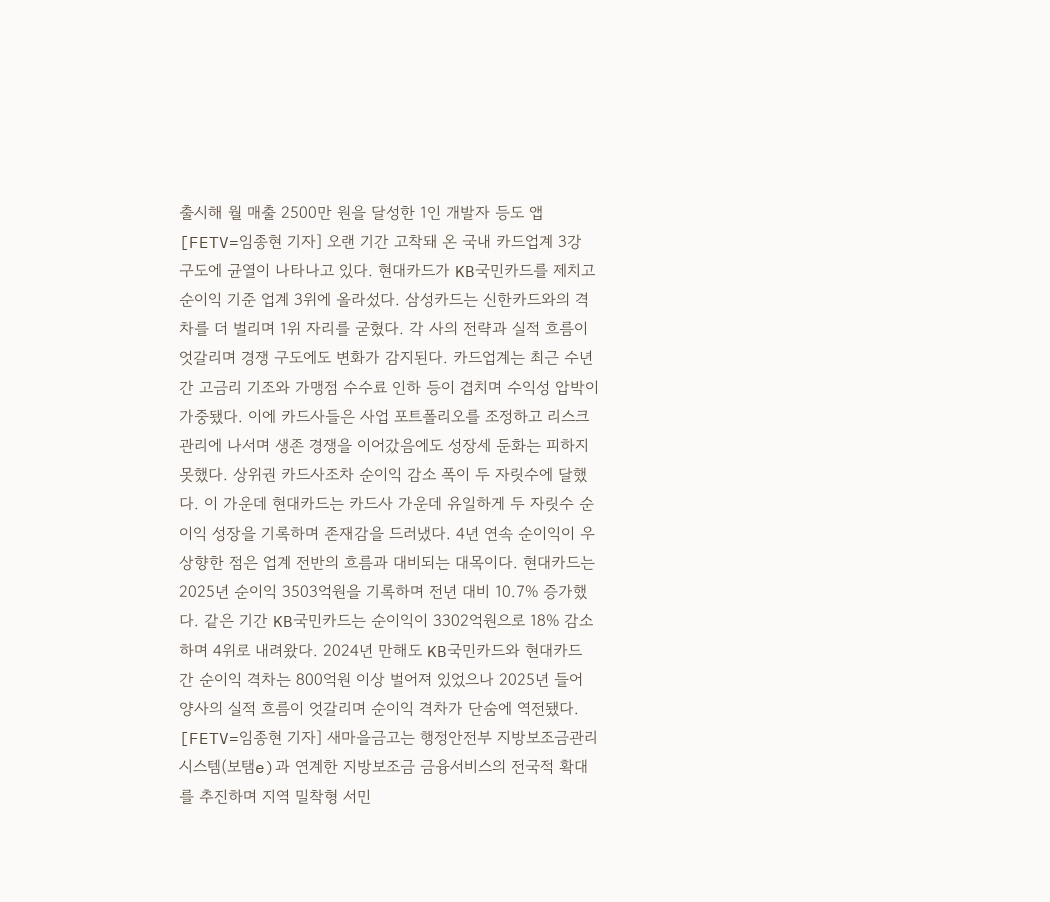출시해 월 매출 2500만 원을 달성한 1인 개발자 등도 앱
[FETV=임종현 기자] 오랜 기간 고착돼 온 국내 카드업계 3강 구도에 균열이 나타나고 있다. 현대카드가 KB국민카드를 제치고 순이익 기준 업계 3위에 올라섰다. 삼성카드는 신한카드와의 격차를 더 벌리며 1위 자리를 굳혔다. 각 사의 전략과 실적 흐름이 엇갈리며 경쟁 구도에도 변화가 감지된다. 카드업계는 최근 수년간 고금리 기조와 가맹점 수수료 인하 등이 겹치며 수익성 압박이 가중됐다. 이에 카드사들은 사업 포트폴리오를 조정하고 리스크관리에 나서며 생존 경쟁을 이어갔음에도 성장세 둔화는 피하지 못했다. 상위권 카드사조차 순이익 감소 폭이 두 자릿수에 달했다. 이 가운데 현대카드는 카드사 가운데 유일하게 두 자릿수 순이익 성장을 기록하며 존재감을 드러냈다. 4년 연속 순이익이 우상향한 점은 업계 전반의 흐름과 대비되는 대목이다. 현대카드는 2025년 순이익 3503억원을 기록하며 전년 대비 10.7% 증가했다. 같은 기간 KB국민카드는 순이익이 3302억원으로 18% 감소하며 4위로 내려왔다. 2024년 만해도 KB국민카드와 현대카드 간 순이익 격차는 800억원 이상 벌어져 있었으나 2025년 들어 양사의 실적 흐름이 엇갈리며 순이익 격차가 단숨에 역전됐다.
[FETV=임종현 기자] 새마을금고는 행정안전부 지방보조금관리시스템(보탬e)과 연계한 지방보조금 금융서비스의 전국적 확대를 추진하며 지역 밀착형 서민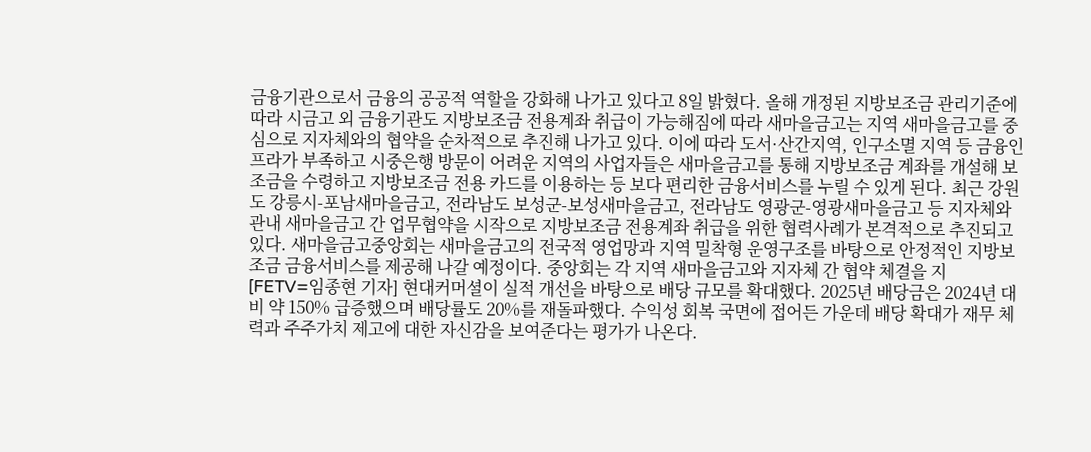금융기관으로서 금융의 공공적 역할을 강화해 나가고 있다고 8일 밝혔다. 올해 개정된 지방보조금 관리기준에 따라 시금고 외 금융기관도 지방보조금 전용계좌 취급이 가능해짐에 따라 새마을금고는 지역 새마을금고를 중심으로 지자체와의 협약을 순차적으로 추진해 나가고 있다. 이에 따라 도서·산간지역, 인구소멸 지역 등 금융인프라가 부족하고 시중은행 방문이 어려운 지역의 사업자들은 새마을금고를 통해 지방보조금 계좌를 개설해 보조금을 수령하고 지방보조금 전용 카드를 이용하는 등 보다 편리한 금융서비스를 누릴 수 있게 된다. 최근 강원도 강릉시-포남새마을금고, 전라남도 보성군-보성새마을금고, 전라남도 영광군-영광새마을금고 등 지자체와 관내 새마을금고 간 업무협약을 시작으로 지방보조금 전용계좌 취급을 위한 협력사례가 본격적으로 추진되고 있다. 새마을금고중앙회는 새마을금고의 전국적 영업망과 지역 밀착형 운영구조를 바탕으로 안정적인 지방보조금 금융서비스를 제공해 나갈 예정이다. 중앙회는 각 지역 새마을금고와 지자체 간 협약 체결을 지
[FETV=임종현 기자] 현대커머셜이 실적 개선을 바탕으로 배당 규모를 확대했다. 2025년 배당금은 2024년 대비 약 150% 급증했으며 배당률도 20%를 재돌파했다. 수익성 회복 국면에 접어든 가운데 배당 확대가 재무 체력과 주주가치 제고에 대한 자신감을 보여준다는 평가가 나온다.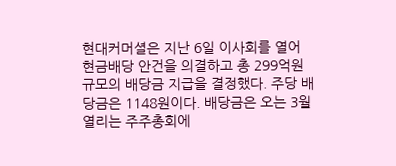현대커머셜은 지난 6일 이사회를 열어 현금배당 안건을 의결하고 총 299억원 규모의 배당금 지급을 결정했다. 주당 배당금은 1148원이다. 배당금은 오는 3월 열리는 주주총회에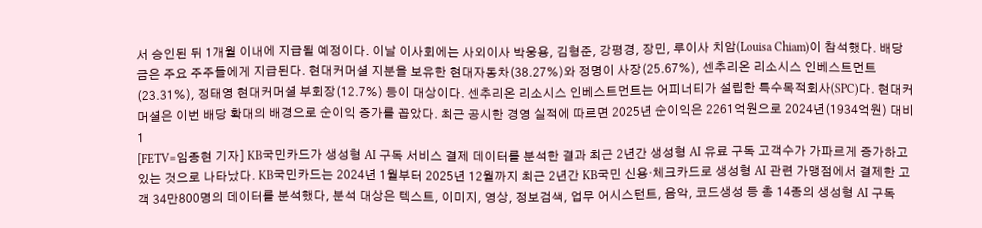서 승인된 뒤 1개월 이내에 지급될 예정이다. 이날 이사회에는 사외이사 박웅용, 김형준, 강평경, 장민, 루이사 치암(Louisa Chiam)이 참석했다. 배당금은 주요 주주들에게 지급된다. 현대커머셜 지분을 보유한 현대자동차(38.27%)와 정명이 사장(25.67%), 센추리온 리소시스 인베스트먼트(23.31%), 정태영 현대커머셜 부회장(12.7%) 등이 대상이다. 센추리온 리소시스 인베스트먼트는 어피너티가 설립한 특수목적회사(SPC)다. 현대커머셜은 이번 배당 확대의 배경으로 순이익 증가를 꼽았다. 최근 공시한 경영 실적에 따르면 2025년 순이익은 2261억원으로 2024년(1934억원) 대비 1
[FETV=임종현 기자] KB국민카드가 생성형 AI 구독 서비스 결제 데이터를 분석한 결과 최근 2년간 생성형 AI 유료 구독 고객수가 가파르게 증가하고 있는 것으로 나타났다. KB국민카드는 2024년 1월부터 2025년 12월까지 최근 2년간 KB국민 신용·체크카드로 생성형 AI 관련 가맹점에서 결제한 고객 34만800명의 데이터를 분석했다, 분석 대상은 텍스트, 이미지, 영상, 정보검색, 업무 어시스턴트, 음악, 코드생성 등 총 14종의 생성형 AI 구독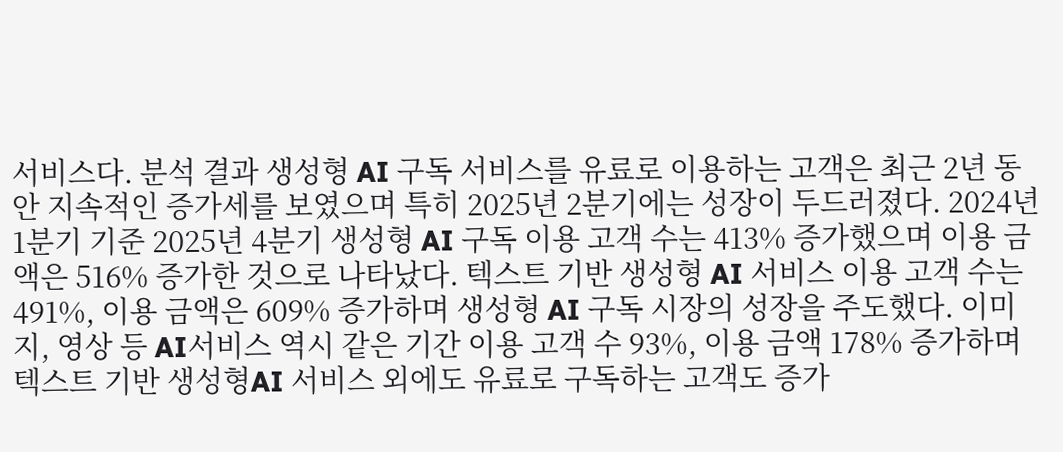서비스다. 분석 결과 생성형 AI 구독 서비스를 유료로 이용하는 고객은 최근 2년 동안 지속적인 증가세를 보였으며 특히 2025년 2분기에는 성장이 두드러졌다. 2024년 1분기 기준 2025년 4분기 생성형 AI 구독 이용 고객 수는 413% 증가했으며 이용 금액은 516% 증가한 것으로 나타났다. 텍스트 기반 생성형 AI 서비스 이용 고객 수는 491%, 이용 금액은 609% 증가하며 생성형 AI 구독 시장의 성장을 주도했다. 이미지, 영상 등 AI서비스 역시 같은 기간 이용 고객 수 93%, 이용 금액 178% 증가하며 텍스트 기반 생성형AI 서비스 외에도 유료로 구독하는 고객도 증가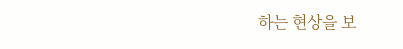하는 현상을 보